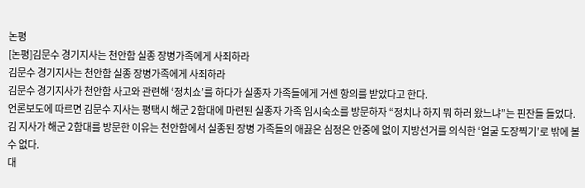논평
[논평]김문수 경기지사는 천안함 실종 장병가족에게 사죄하라
김문수 경기지사는 천안함 실종 장병가족에게 사죄하라
김문수 경기지사가 천안함 사고와 관련해 ‘정치쇼’를 하다가 실종자 가족들에게 거센 항의를 받았다고 한다.
언론보도에 따르면 김문수 지사는 평택시 해군 2함대에 마련된 실종자 가족 임시숙소를 방문하자 “정치나 하지 뭐 하러 왔느냐”는 핀잔들 들었다.
김 지사가 해군 2함대를 방문한 이유는 천안함에서 실종된 장병 가족들의 애끓은 심정은 안중에 없이 지방선거를 의식한 ‘얼굴 도장찍기’로 밖에 볼 수 없다.
대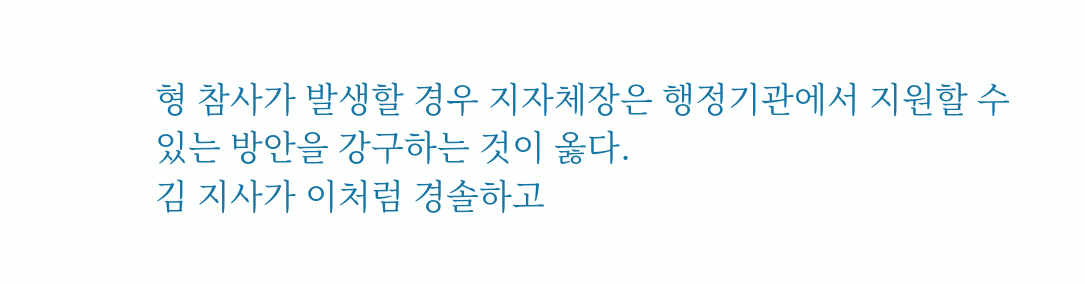형 참사가 발생할 경우 지자체장은 행정기관에서 지원할 수 있는 방안을 강구하는 것이 옳다.
김 지사가 이처럼 경솔하고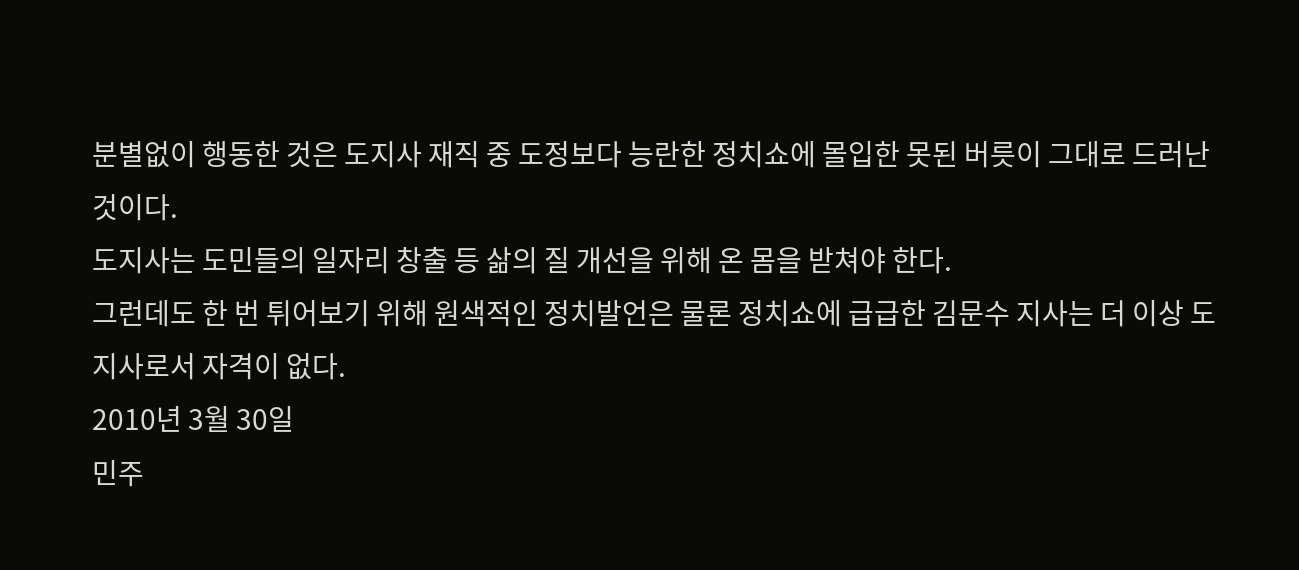분별없이 행동한 것은 도지사 재직 중 도정보다 능란한 정치쇼에 몰입한 못된 버릇이 그대로 드러난 것이다.
도지사는 도민들의 일자리 창출 등 삶의 질 개선을 위해 온 몸을 받쳐야 한다.
그런데도 한 번 튀어보기 위해 원색적인 정치발언은 물론 정치쇼에 급급한 김문수 지사는 더 이상 도지사로서 자격이 없다.
2010년 3월 30일
민주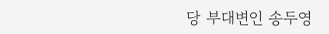당 부대변인 송두영